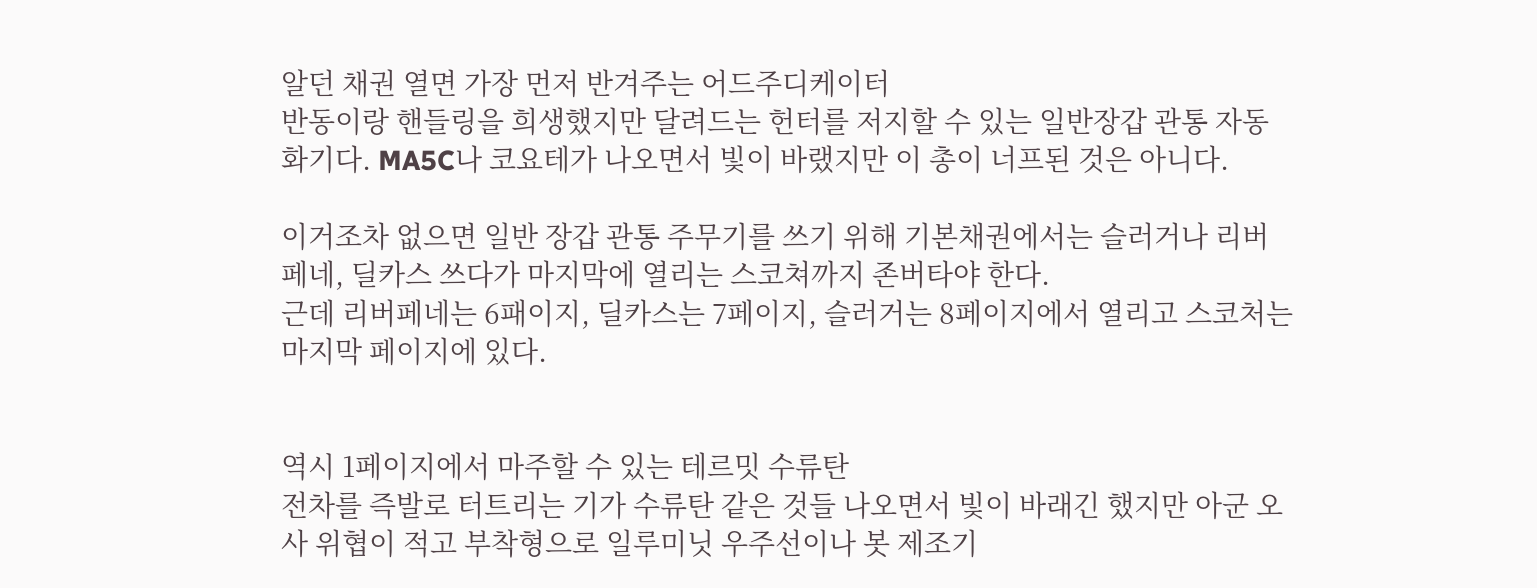알던 채권 열면 가장 먼저 반겨주는 어드주디케이터
반동이랑 핸들링을 희생했지만 달려드는 헌터를 저지할 수 있는 일반장갑 관통 자동화기다. MA5C나 코요테가 나오면서 빛이 바랬지만 이 총이 너프된 것은 아니다.

이거조차 없으면 일반 장갑 관통 주무기를 쓰기 위해 기본채권에서는 슬러거나 리버페네, 딜카스 쓰다가 마지막에 열리는 스코쳐까지 존버타야 한다.
근데 리버페네는 6패이지, 딜카스는 7페이지, 슬러거는 8페이지에서 열리고 스코처는 마지막 페이지에 있다.


역시 1페이지에서 마주할 수 있는 테르밋 수류탄
전차를 즉발로 터트리는 기가 수류탄 같은 것들 나오면서 빛이 바래긴 했지만 아군 오사 위협이 적고 부착형으로 일루미닛 우주선이나 봇 제조기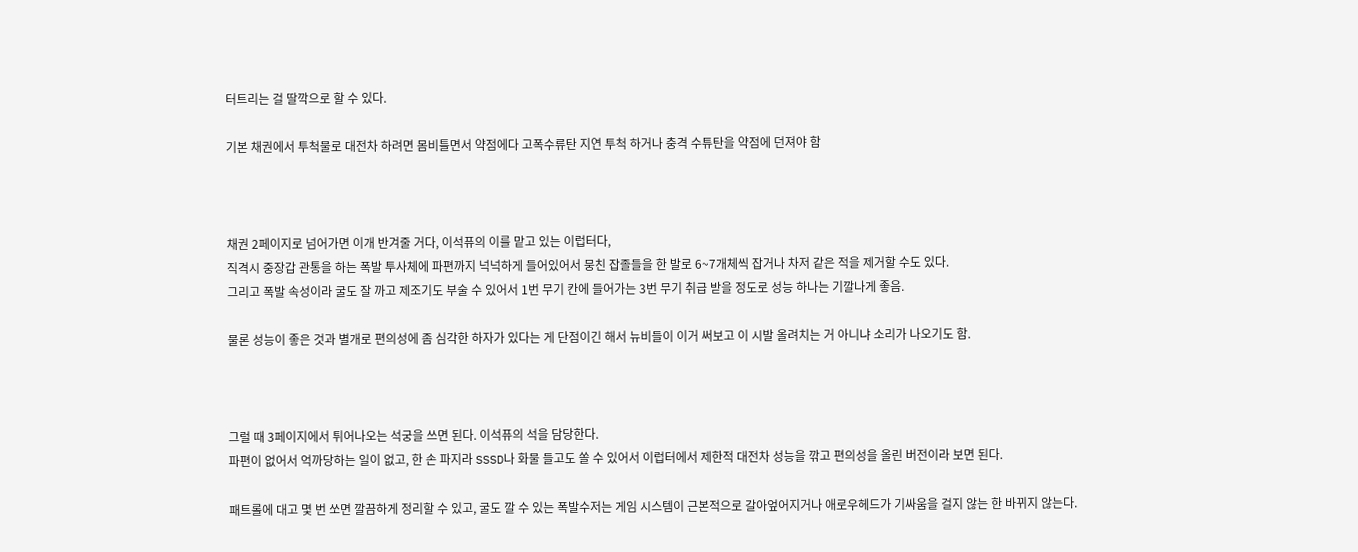터트리는 걸 딸깍으로 할 수 있다.

기본 채권에서 투척물로 대전차 하려면 몸비틀면서 약점에다 고폭수류탄 지연 투척 하거나 충격 수튜탄을 약점에 던져야 함



채권 2페이지로 넘어가면 이개 반겨줄 거다, 이석퓨의 이를 맡고 있는 이럽터다,
직격시 중장갑 관통을 하는 폭발 투사체에 파편까지 넉넉하게 들어있어서 뭉친 잡졸들을 한 발로 6~7개체씩 잡거나 차저 같은 적을 제거할 수도 있다.
그리고 폭발 속성이라 굴도 잘 까고 제조기도 부술 수 있어서 1번 무기 칸에 들어가는 3번 무기 취급 받을 정도로 성능 하나는 기깔나게 좋음.

물론 성능이 좋은 것과 별개로 편의성에 좀 심각한 하자가 있다는 게 단점이긴 해서 뉴비들이 이거 써보고 이 시발 올려치는 거 아니냐 소리가 나오기도 함.



그럴 때 3페이지에서 튀어나오는 석궁을 쓰면 된다. 이석퓨의 석을 담당한다.
파편이 없어서 억까당하는 일이 없고, 한 손 파지라 SSSD나 화물 들고도 쏠 수 있어서 이럽터에서 제한적 대전차 성능을 깎고 편의성을 올린 버전이라 보면 된다.

패트롤에 대고 몇 번 쏘면 깔끔하게 정리할 수 있고, 굴도 깔 수 있는 폭발수저는 게임 시스템이 근본적으로 갈아엎어지거나 애로우헤드가 기싸움을 걸지 않는 한 바뀌지 않는다.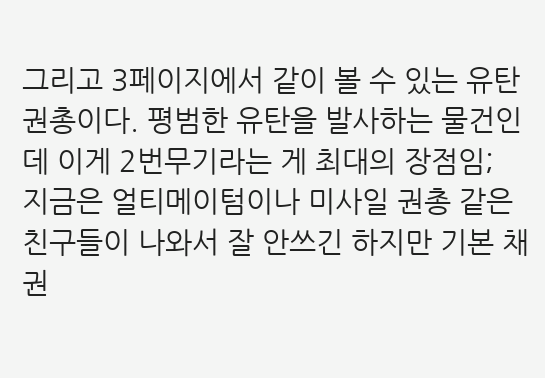그리고 3페이지에서 같이 볼 수 있는 유탄 권총이다. 평범한 유탄을 발사하는 물건인데 이게 2번무기라는 게 최대의 장점임;
지금은 얼티메이텀이나 미사일 권총 같은 친구들이 나와서 잘 안쓰긴 하지만 기본 채권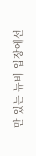만 있는 뉴비 입장에선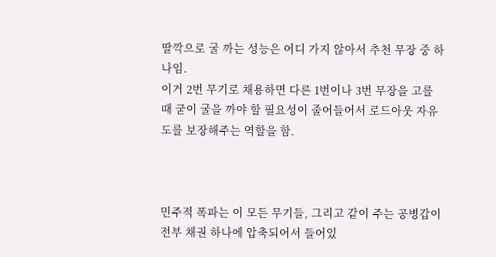딸깍으로 굴 까는 성능은 어디 가지 않아서 추천 무장 중 하나임.
이거 2번 무기로 채용하면 다른 1번이나 3번 무장을 고를 때 굳이 굴을 까야 할 필요성이 줄어들어서 로드아웃 자유도를 보장해주는 역할을 함.



민주적 폭파는 이 모든 무기들, 그리고 같이 주는 공병갑이 전부 채권 하나에 압축되어서 들어있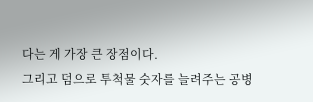다는 게 가장 큰 장점이다.
그리고 덤으로 투척물 숫자를 늘려주는 공병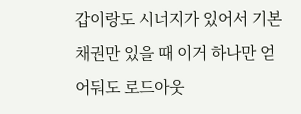갑이랑도 시너지가 있어서 기본 채권만 있을 때 이거 하나만 얻어둬도 로드아웃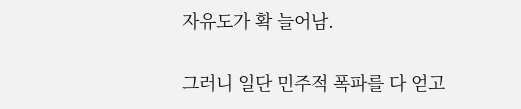자유도가 확 늘어남.

그러니 일단 민주적 폭파를 다 얻고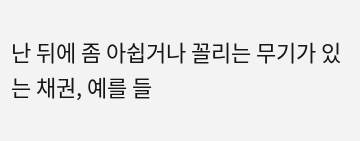난 뒤에 좀 아쉽거나 꼴리는 무기가 있는 채권, 예를 들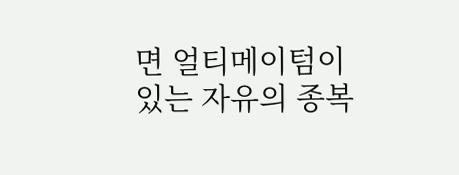면 얼티메이텀이 있는 자유의 종복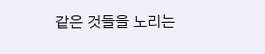같은 것들을 노리는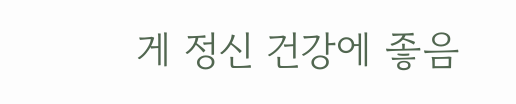게 정신 건강에 좋음